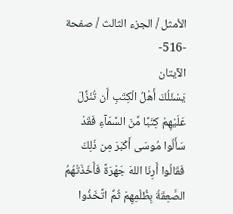الأمثل / الجزء الثالث / صفحة -516-
الآيتان
يَسْئَلُكَ أَهْلُ الْكِتَبِ أَن تُنَزِّلَ عَلَيْهِمْ كِتَبًا مِّنَ السَّمَآءِ فَقَدْ سَأَلُوا مُوسَى أَكْبَرَ مِن ذَلِكَ فَقَالُوا أَرِنَا اللهَ جَهْرَةً فَأَخَذَتْهُمُ الصَّعِقَةُ بِظُلْمِهِمْ ثُمِّ اتَّخَذُوا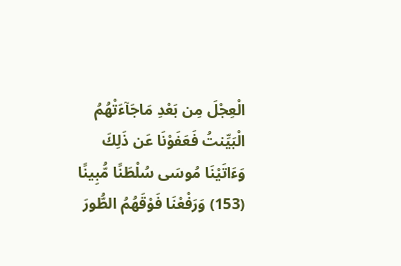الْعِجْلَ مِن بَعْدِ مَاجَآءَتْهُمُ الْبَيِّنتُ فَعَفَوْنَا عَن ذَلِكَ وَءَاتَيْنَا مُوسَى سُلْطَنًا مُّبِينًا (153) وَرَفْعْنَا فَوْقَهُمُ الطُّورَ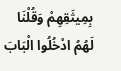بِمِيثَقِهِمْ وَقُلْنَا لَهُمُ ادْخُلُوا الْبَابَ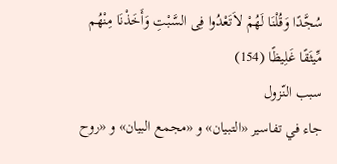سُجَّدًا وَقُلْنَا لَهُمْ لاَتَعْدُوا فِى السَّبْتِ وَأَخَذْنَا مِنْهُم مِّيثَقًا غَلِيظًا (154)
سبب النّزول
جاء في تفاسير «التبيان» و «مجمع البيان» و «روح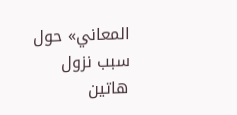المعاني» حول سبب نزول هاتين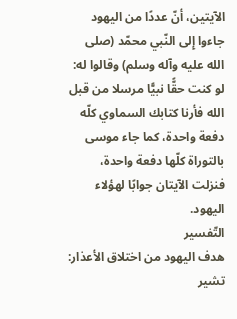الآيتين، أنّ عددًا من اليهود جاءوا إِلى النّبي محمّد (صلى الله عليه وآله وسلم) وقالوا له: لو كنت حقًّا نبيًّا مرسلا من قبل الله فأرنا كتابك السماوي كلّه دفعة واحدة، كما جاء موسى بالتوراة كلّها دفعة واحدة، فنزلت الآيتان جوابًا لهؤلاء اليهود.
التّفسير
هدف اليهود من اختلاق الأعذار:
تشير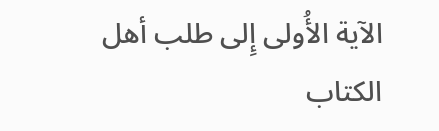الآية الأُولى إِلى طلب أهل الكتاب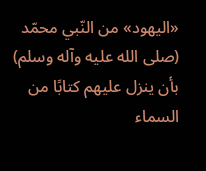«اليهود» من النّبي محمّد (صلى الله عليه وآله وسلم) بأن ينزل عليهم كتابًا من السماء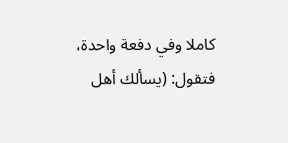كاملا وفي دفعة واحدة، فتقول: (يسألك أهل